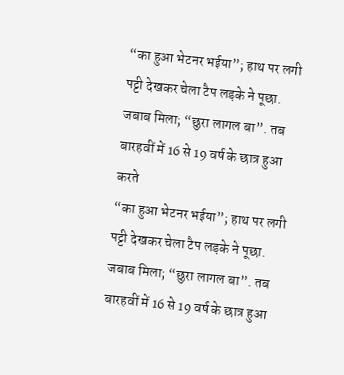“का हुआ भेटनर भईया”; हाथ पर लगी पट्टी देखकर चेला टैप लड़के ने पूछा. जबाब मिला; “छुरा लागल बा”. तब बारहवीं में 16 से 19 वर्ष के छात्र हुआ करते
“का हुआ भेटनर भईया”; हाथ पर लगी पट्टी देखकर चेला टैप लड़के ने पूछा. जबाब मिला; “छुरा लागल बा”. तब बारहवीं में 16 से 19 वर्ष के छात्र हुआ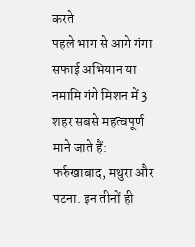करते
पहले भाग से आगे गंगा सफाई अभियान या नमामि गंगे मिशन में 3 शहर सबसे महत्वपूर्ण माने जाते हैं: फर्रुखाबाद, मथुरा और पटना. इन तीनों ही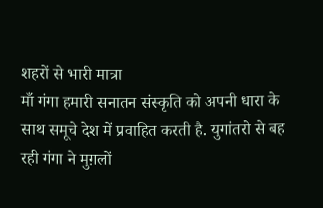शहरों से भारी मात्रा
माँ गंगा हमारी सनातन संस्कृति को अपनी धारा के साथ समूचे देश में प्रवाहित करती है. युगांतरो से बह रही गंगा ने मुग़लों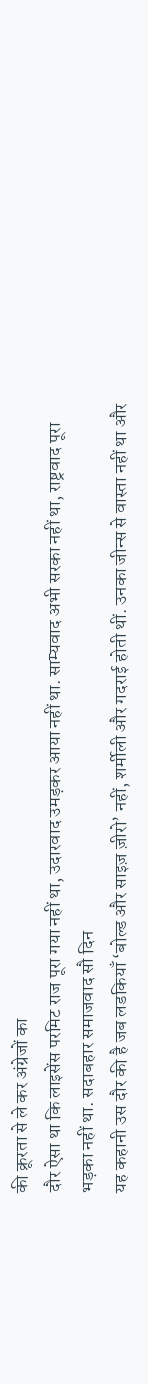की क्रूरता से ले कर अंग्रेजों का
दौर ऐसा था कि लाइसेंस परमिट राज पूरा गया नहीं था, उदारवाद उमड़कर आया नहीं था. साम्यवाद अभी सरका नहीं था, राष्ट्रवाद पूरा भड़का नहीं था. सदाबहार समाजवाद सौ दिन
यह कहानी उस दौर की है जब लडकियाँ ‘बोल्ड और साइज़ ज़ीरो’ नहीं, शर्मीली और गदराई होती थीं. उनका जीन्स से वास्ता नहीं था और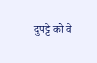दुपट्टे को वे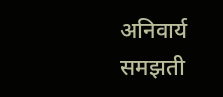अनिवार्य समझती